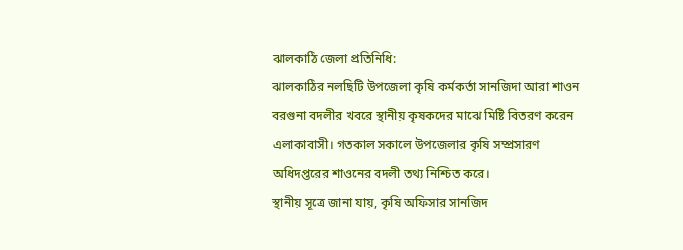ঝালকাঠি জেলা প্রতিনিধি:
ঝালকাঠির নলছিটি উপজেলা কৃষি কর্মকর্তা সানজিদা আরা শাওন বরগুনা বদলীর খবরে স্থানীয় কৃষকদের মাঝে মিষ্টি বিতরণ করেন এলাকাবাসী। গতকাল সকালে উপজেলার কৃষি সম্প্রসারণ অধিদপ্তরের শাওনের বদলী তথ্য নিশ্চিত করে।
স্থানীয় সূত্রে জানা যায়, কৃষি অফিসার সানজিদ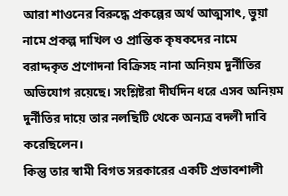আরা শাওনের বিরুদ্ধে প্রকল্পের অর্থ আত্মসাৎ, ভুয়া নামে প্রকল্প দাখিল ও প্রান্তিক কৃষকদের নামে বরাদ্দকৃত প্রণোদনা বিক্রিসহ নানা অনিয়ম দুর্নীতির অভিযোগ রয়েছে। সংশ্লিষ্টরা দীর্ঘদিন ধরে এসব অনিয়ম দুর্নীতির দায়ে তার নলছিটি থেকে অন্যত্র বদলী দাবি করেছিলেন।
কিন্তু তার স্বামী বিগত সরকারের একটি প্রভাবশালী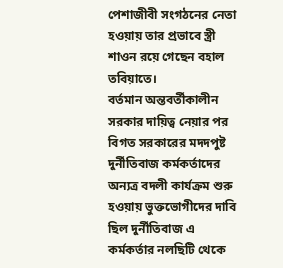পেশাজীবী সংগঠনের নেতা হওয়ায় তার প্রভাবে স্ত্রী শাওন রয়ে গেছেন বহাল তবিয়াতে।
বর্তমান অন্তবর্তীকালীন সরকার দায়িত্ব নেয়ার পর বিগত সরকারের মদদপুষ্ট দুর্নীতিবাজ কর্মকর্তাদের অন্যত্র বদলী কার্যক্রম শুরু হওয়ায় ভুক্তভোগীদের দাবি ছিল দুর্নীতিবাজ এ কর্মকর্তার নলছিটি থেকে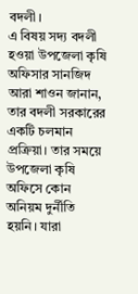বদলী।
এ বিষয় সদ্য বদলী হওয়া উপজেলা কৃষি অফিসার সানজিদ আরা শাওন জানান, তার বদলী সরকারের একটি চলমান প্রক্রিয়া। তার সময়ে উপজেলা কৃষি অফিসে কোন অনিয়ম দুর্নীতি হয়নি। যারা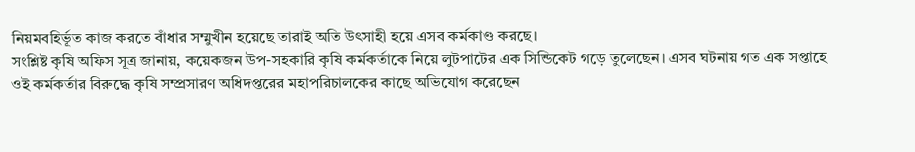নিয়মবহির্ভূত কাজ করতে বাঁধার সম্মুখীন হয়েছে তারাই অতি উৎসাহী হয়ে এসব কর্মকাণ্ড করছে।
সংশ্লিষ্ট কৃষি অফিস সূত্র জানায়, কয়েকজন উপ-সহকারি কৃষি কর্মকর্তাকে নিয়ে লুটপাটের এক সিন্ডিকেট গড়ে তুলেছেন। এসব ঘটনায় গত এক সপ্তাহে ওই কর্মকর্তার বিরুদ্ধে কৃষি সম্প্রসারণ অধিদপ্তরের মহাপরিচালকের কাছে অভিযোগ করেছেন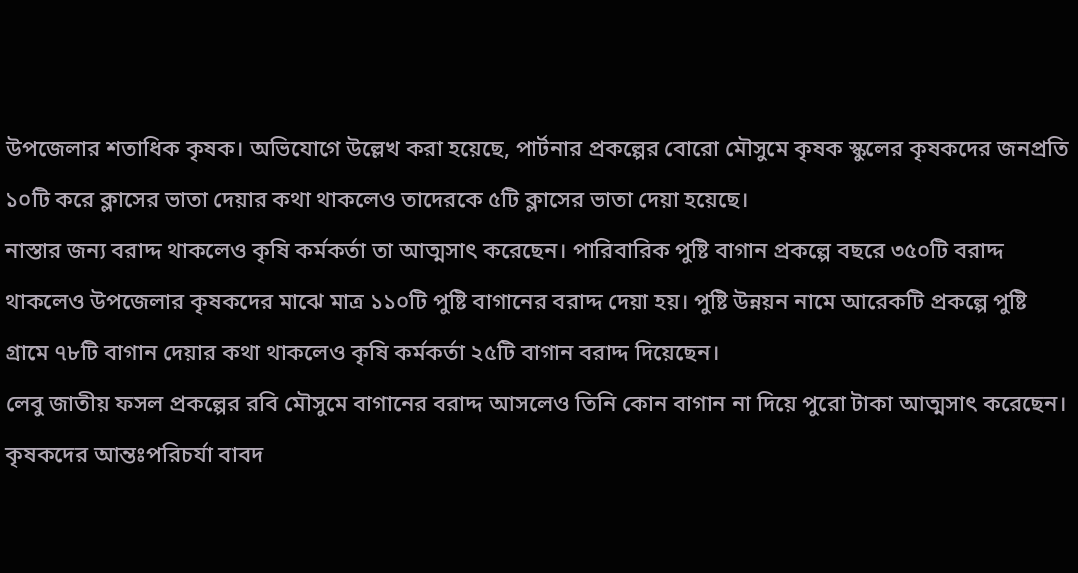উপজেলার শতাধিক কৃষক। অভিযোগে উল্লেখ করা হয়েছে, পার্টনার প্রকল্পের বোরো মৌসুমে কৃষক স্কুলের কৃষকদের জনপ্রতি ১০টি করে ক্লাসের ভাতা দেয়ার কথা থাকলেও তাদেরকে ৫টি ক্লাসের ভাতা দেয়া হয়েছে।
নাস্তার জন্য বরাদ্দ থাকলেও কৃষি কর্মকর্তা তা আত্মসাৎ করেছেন। পারিবারিক পুষ্টি বাগান প্রকল্পে বছরে ৩৫০টি বরাদ্দ থাকলেও উপজেলার কৃষকদের মাঝে মাত্র ১১০টি পুষ্টি বাগানের বরাদ্দ দেয়া হয়। পুষ্টি উন্নয়ন নামে আরেকটি প্রকল্পে পুষ্টি গ্রামে ৭৮টি বাগান দেয়ার কথা থাকলেও কৃষি কর্মকর্তা ২৫টি বাগান বরাদ্দ দিয়েছেন।
লেবু জাতীয় ফসল প্রকল্পের রবি মৌসুমে বাগানের বরাদ্দ আসলেও তিনি কোন বাগান না দিয়ে পুরো টাকা আত্মসাৎ করেছেন। কৃষকদের আন্তঃপরিচর্যা বাবদ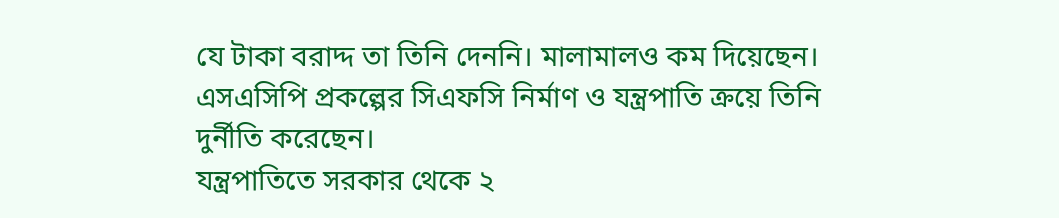যে টাকা বরাদ্দ তা তিনি দেননি। মালামালও কম দিয়েছেন। এসএসিপি প্রকল্পের সিএফসি নির্মাণ ও যন্ত্রপাতি ক্রয়ে তিনি দুর্নীতি করেছেন।
যন্ত্রপাতিতে সরকার থেকে ২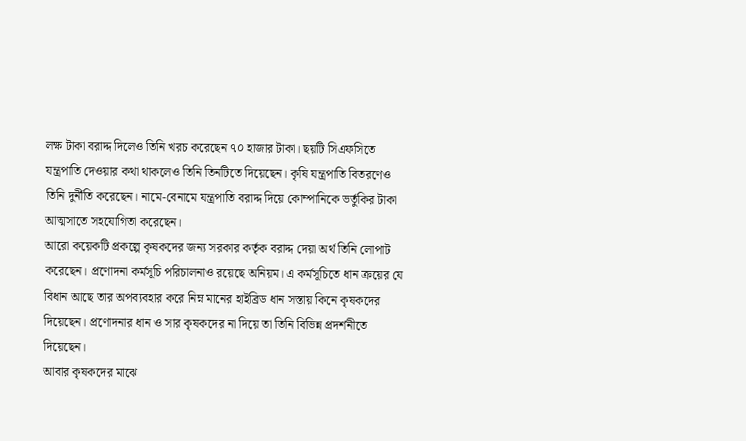লক্ষ টাকা বরাদ্দ দিলেও তিনি খরচ করেছেন ৭০ হাজার টাকা। ছয়টি সিএফসিতে যন্ত্রপাতি দেওয়ার কথা থাকলেও তিনি তিনটিতে দিয়েছেন। কৃষি যন্ত্রপাতি বিতরণেও তিনি দুর্নীতি করেছেন। নামে-বেনামে যন্ত্রপাতি বরাদ্দ দিয়ে কোম্পানিকে ভর্তুকির টাকা আত্মসাতে সহযোগিতা করেছেন।
আরো কয়েকটি প্রকল্পে কৃষকদের জন্য সরকার কর্তৃক বরাদ্দ দেয়া অর্থ তিনি লোপাট করেছেন। প্রণোদনা কর্মসূচি পরিচালনাও রয়েছে অনিয়ম। এ কর্মসূচিতে ধান ক্রয়ের যে বিধান আছে তার অপব্যবহার করে নিম্ন মানের হাইব্রিড ধান সস্তায় কিনে কৃষকদের দিয়েছেন। প্রণোদনার ধান ও সার কৃষকদের না দিয়ে তা তিনি বিভিন্ন প্রদর্শনীতে দিয়েছেন।
আবার কৃষকদের মাঝে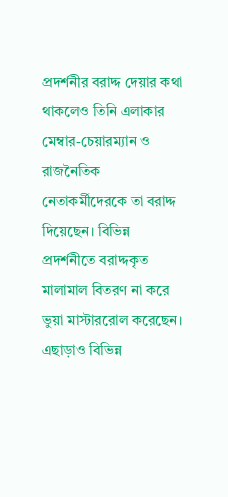প্রদর্শনীর বরাদ্দ দেয়ার কথা থাকলেও তিনি এলাকার মেম্বার-চেয়ারম্যান ও রাজনৈতিক নেতাকর্মীদেরকে তা বরাদ্দ দিয়েছেন। বিভিন্ন প্রদর্শনীতে বরাদ্দকৃত মালামাল বিতরণ না করে ভুয়া মাস্টাররোল করেছেন।
এছাড়াও বিভিন্ন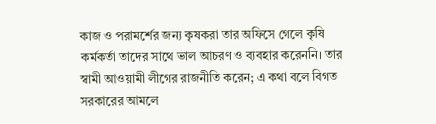কাজ ও পরামর্শের জন্য কৃষকরা তার অফিসে গেলে কৃষি কর্মকর্তা তাদের সাথে ভাল আচরণ ও ব্যবহার করেননি। তার স্বামী আওয়ামী লীগের রাজনীতি করেন; এ কথা বলে বিগত সরকারের আমলে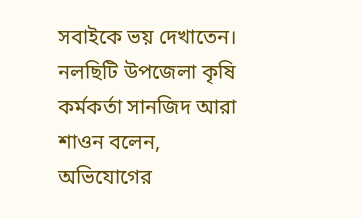সবাইকে ভয় দেখাতেন। নলছিটি উপজেলা কৃষি কর্মকর্তা সানজিদ আরা শাওন বলেন, অভিযোগের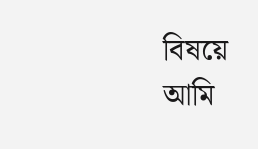বিষয়ে আমি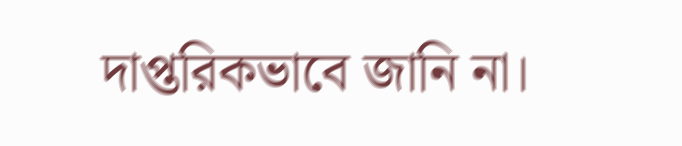দাপ্তরিকভাবে জানি না।